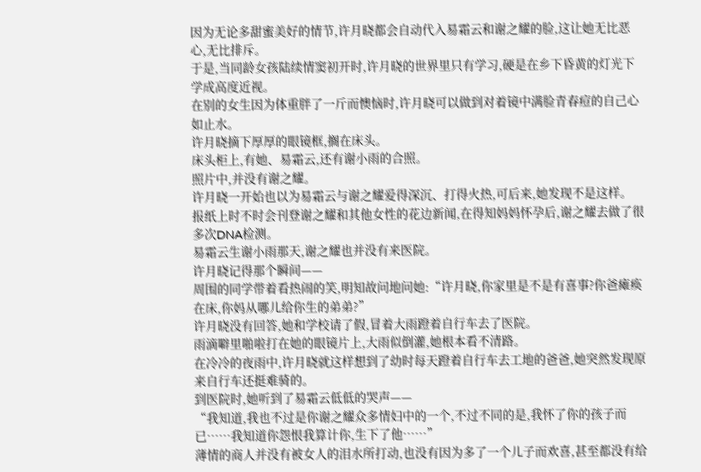因为无论多甜蜜美好的情节,许月晓都会自动代入易霜云和谢之耀的脸,这让她无比恶心,无比排斥。
于是,当同龄女孩陆续情窦初开时,许月晓的世界里只有学习,硬是在乡下昏黄的灯光下学成高度近视。
在别的女生因为体重胖了一斤而懊恼时,许月晓可以做到对着镜中满脸青春痘的自己心如止水。
许月晓摘下厚厚的眼镜框,搁在床头。
床头柜上,有她、易霜云,还有谢小雨的合照。
照片中,并没有谢之耀。
许月晓一开始也以为易霜云与谢之耀爱得深沉、打得火热,可后来,她发现不是这样。
报纸上时不时会刊登谢之耀和其他女性的花边新闻,在得知妈妈怀孕后,谢之耀去做了很多次DNA检测。
易霜云生谢小雨那天,谢之耀也并没有来医院。
许月晓记得那个瞬间——
周围的同学带着看热闹的笑,明知故问地问她:“许月晓,你家里是不是有喜事?你爸瘫痪在床,你妈从哪儿给你生的弟弟?”
许月晓没有回答,她和学校请了假,冒着大雨蹬着自行车去了医院。
雨滴噼里啪啦打在她的眼镜片上,大雨似倒灌,她根本看不清路。
在冷冷的夜雨中,许月晓就这样想到了幼时每天蹬着自行车去工地的爸爸,她突然发现原来自行车还挺难骑的。
到医院时,她听到了易霜云低低的哭声——
“我知道,我也不过是你谢之耀众多情妇中的一个,不过不同的是,我怀了你的孩子而已……我知道你怨恨我算计你,生下了他……”
薄情的商人并没有被女人的泪水所打动,也没有因为多了一个儿子而欢喜,甚至都没有给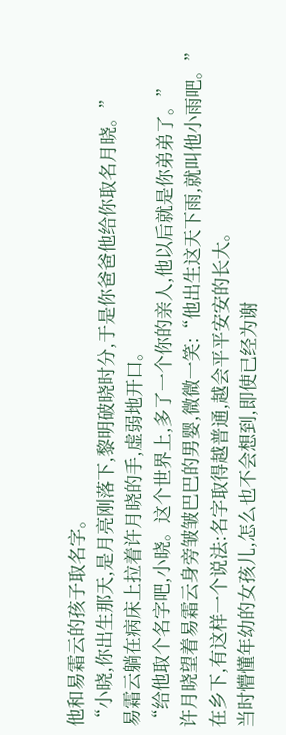他和易霜云的孩子取名字。
“小晓,你出生那天,是月亮刚落下,黎明破晓时分,于是你爸爸他给你取名月晓。”
易霜云躺在病床上拉着许月晓的手,虚弱地开口。
“给他取个名字吧,小晓。这个世界上,多了一个你的亲人,他以后就是你弟弟了。”
许月晓望着易霜云身旁皱皱巴巴的男婴,微微一笑:“他出生这天下雨,就叫他小雨吧。”
在乡下,有这样一个说法:名字取得越普通,越会平平安安的长大。
当时懵懂年幼的女孩儿,怎么也不会想到,即使已经为谢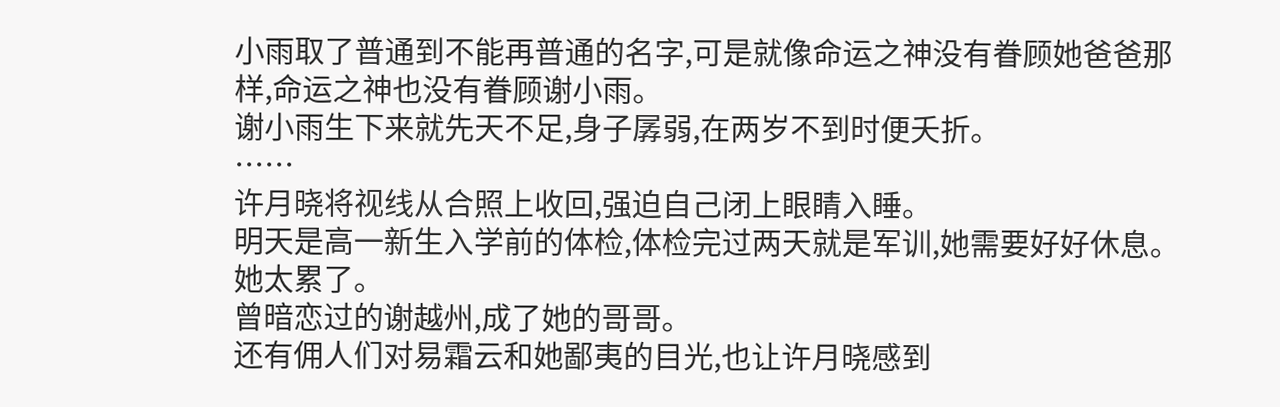小雨取了普通到不能再普通的名字,可是就像命运之神没有眷顾她爸爸那样,命运之神也没有眷顾谢小雨。
谢小雨生下来就先天不足,身子孱弱,在两岁不到时便夭折。
……
许月晓将视线从合照上收回,强迫自己闭上眼睛入睡。
明天是高一新生入学前的体检,体检完过两天就是军训,她需要好好休息。
她太累了。
曾暗恋过的谢越州,成了她的哥哥。
还有佣人们对易霜云和她鄙夷的目光,也让许月晓感到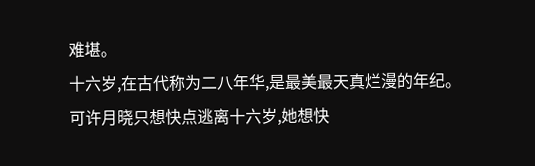难堪。
十六岁,在古代称为二八年华,是最美最天真烂漫的年纪。
可许月晓只想快点逃离十六岁,她想快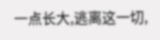一点长大,逃离这一切,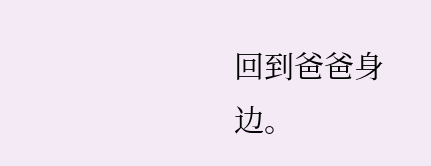回到爸爸身边。